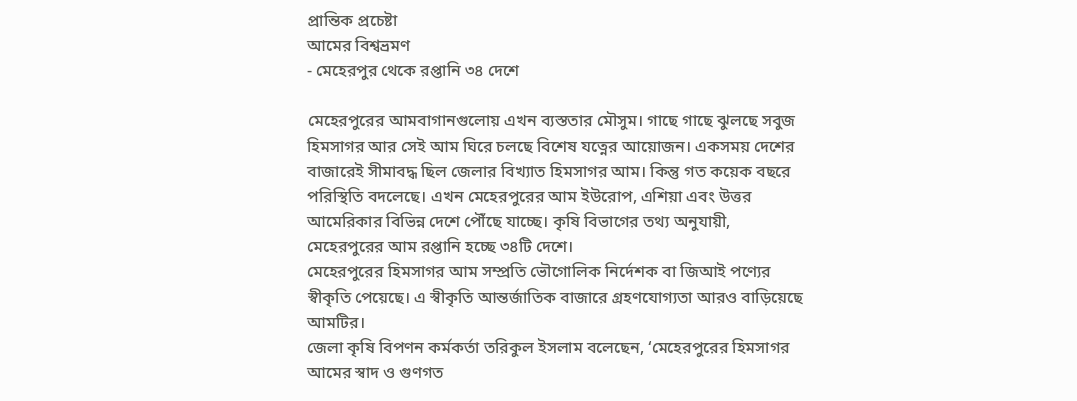প্রান্তিক প্রচেষ্টা
আমের বিশ্বভ্রমণ
- মেহেরপুর থেকে রপ্তানি ৩৪ দেশে

মেহেরপুরের আমবাগানগুলোয় এখন ব্যস্ততার মৌসুম। গাছে গাছে ঝুলছে সবুজ হিমসাগর আর সেই আম ঘিরে চলছে বিশেষ যত্নের আয়োজন। একসময় দেশের বাজারেই সীমাবদ্ধ ছিল জেলার বিখ্যাত হিমসাগর আম। কিন্তু গত কয়েক বছরে পরিস্থিতি বদলেছে। এখন মেহেরপুরের আম ইউরোপ, এশিয়া এবং উত্তর আমেরিকার বিভিন্ন দেশে পৌঁছে যাচ্ছে। কৃষি বিভাগের তথ্য অনুযায়ী, মেহেরপুরের আম রপ্তানি হচ্ছে ৩৪টি দেশে।
মেহেরপুরের হিমসাগর আম সম্প্রতি ভৌগোলিক নির্দেশক বা জিআই পণ্যের স্বীকৃতি পেয়েছে। এ স্বীকৃতি আন্তর্জাতিক বাজারে গ্রহণযোগ্যতা আরও বাড়িয়েছে আমটির।
জেলা কৃষি বিপণন কর্মকর্তা তরিকুল ইসলাম বলেছেন, ‘মেহেরপুরের হিমসাগর আমের স্বাদ ও গুণগত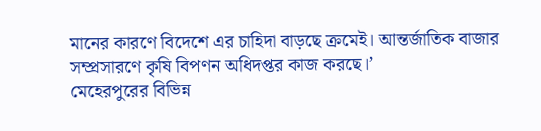মানের কারণে বিদেশে এর চাহিদা বাড়ছে ক্রমেই। আন্তর্জাতিক বাজার সম্প্রসারণে কৃষি বিপণন অধিদপ্তর কাজ করছে।’
মেহেরপুরের বিভিন্ন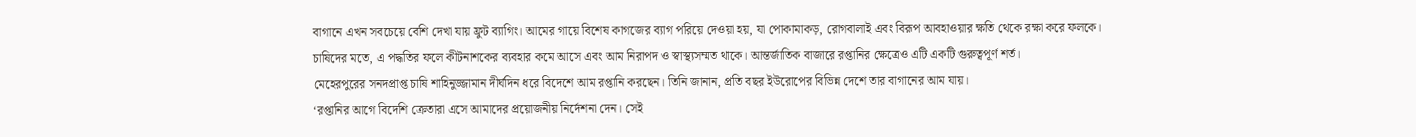বাগানে এখন সবচেয়ে বেশি দেখা যায় ফ্রুট ব্যাগিং। আমের গায়ে বিশেষ কাগজের ব্যাগ পরিয়ে দেওয়া হয়, যা পোকামাকড়, রোগবালাই এবং বিরূপ আবহাওয়ার ক্ষতি থেকে রক্ষা করে ফলকে।
চাষিদের মতে, এ পদ্ধতির ফলে কীটনাশকের ব্যবহার কমে আসে এবং আম নিরাপদ ও স্বাস্থ্যসম্মত থাকে। আন্তর্জাতিক বাজারে রপ্তানির ক্ষেত্রেও এটি একটি গুরুত্বপূর্ণ শর্ত।
মেহেরপুরের সনদপ্রাপ্ত চাষি শাহিনুজ্জামান দীর্ঘদিন ধরে বিদেশে আম রপ্তানি করছেন। তিনি জানান, প্রতি বছর ইউরোপের বিভিন্ন দেশে তার বাগানের আম যায়।
‘রপ্তানির আগে বিদেশি ক্রেতারা এসে আমাদের প্রয়োজনীয় নির্দেশনা দেন। সেই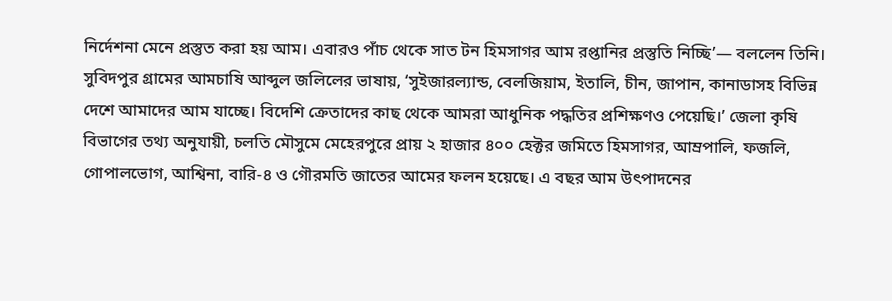নির্দেশনা মেনে প্রস্তুত করা হয় আম। এবারও পাঁচ থেকে সাত টন হিমসাগর আম রপ্তানির প্রস্তুতি নিচ্ছি’— বললেন তিনি।
সুবিদপুর গ্রামের আমচাষি আব্দুল জলিলের ভাষায়, ‘সুইজারল্যান্ড, বেলজিয়াম, ইতালি, চীন, জাপান, কানাডাসহ বিভিন্ন দেশে আমাদের আম যাচ্ছে। বিদেশি ক্রেতাদের কাছ থেকে আমরা আধুনিক পদ্ধতির প্রশিক্ষণও পেয়েছি।’ জেলা কৃষি বিভাগের তথ্য অনুযায়ী, চলতি মৌসুমে মেহেরপুরে প্রায় ২ হাজার ৪০০ হেক্টর জমিতে হিমসাগর, আম্রপালি, ফজলি, গোপালভোগ, আশ্বিনা, বারি-৪ ও গৌরমতি জাতের আমের ফলন হয়েছে। এ বছর আম উৎপাদনের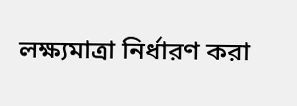লক্ষ্যমাত্রা নির্ধারণ করা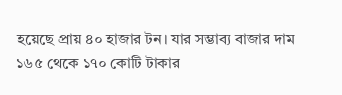হয়েছে প্রায় ৪০ হাজার টন। যার সম্ভাব্য বাজার দাম ১৬৫ থেকে ১৭০ কোটি টাকার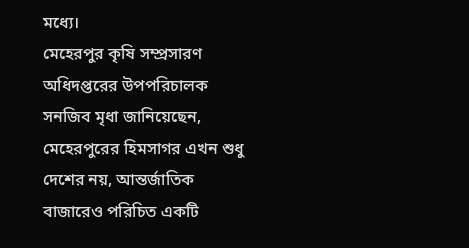মধ্যে।
মেহেরপুর কৃষি সম্প্রসারণ অধিদপ্তরের উপপরিচালক সনজিব মৃধা জানিয়েছেন, মেহেরপুরের হিমসাগর এখন শুধু দেশের নয়, আন্তর্জাতিক বাজারেও পরিচিত একটি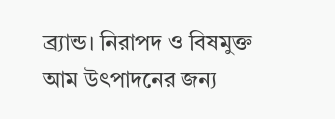ব্র্যান্ড। নিরাপদ ও বিষমুক্ত আম উৎপাদনের জন্য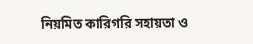নিয়মিত কারিগরি সহায়তা ও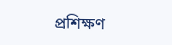প্রশিক্ষণ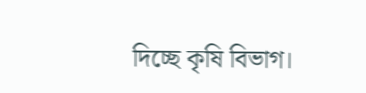দিচ্ছে কৃষি বিভাগ।